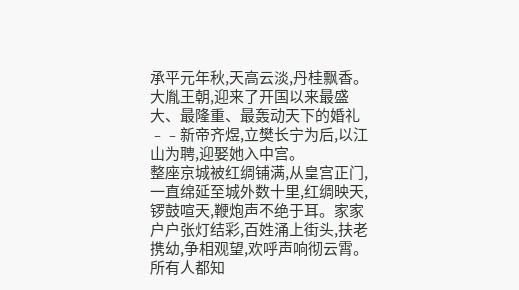承平元年秋,天高云淡,丹桂飘香。
大胤王朝,迎来了开国以来最盛大、最隆重、最轰动天下的婚礼﹣﹣新帝齐煜,立樊长宁为后,以江山为聘,迎娶她入中宫。
整座京城被红绸铺满,从皇宫正门,一直绵延至城外数十里,红绸映天,锣鼓喧天,鞭炮声不绝于耳。家家户户张灯结彩,百姓涌上街头,扶老携幼,争相观望,欢呼声响彻云霄。
所有人都知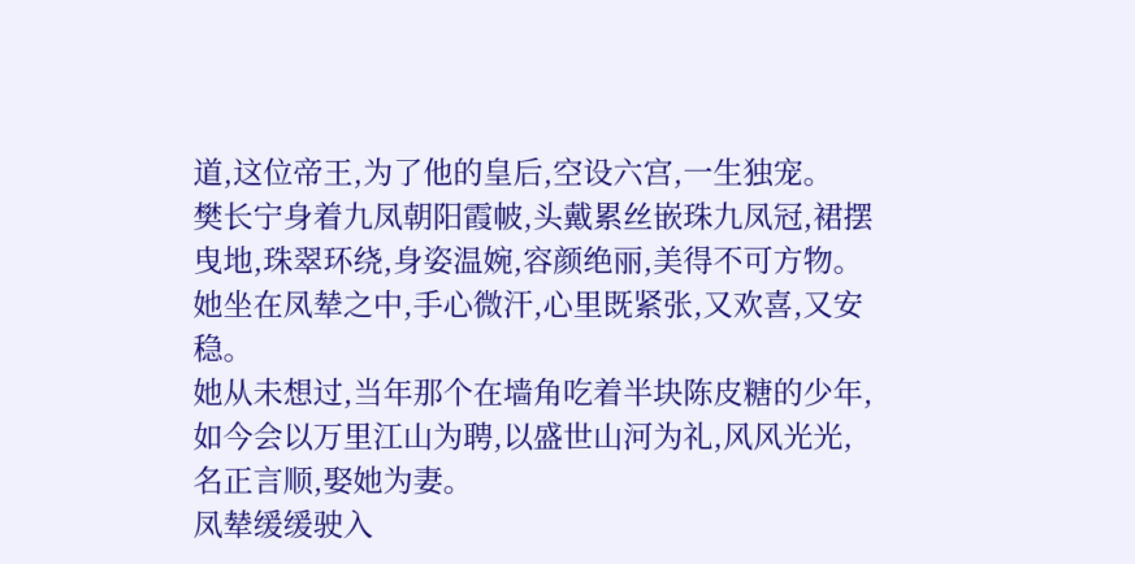道,这位帝王,为了他的皇后,空设六宫,一生独宠。
樊长宁身着九凤朝阳霞帔,头戴累丝嵌珠九凤冠,裙摆曳地,珠翠环绕,身姿温婉,容颜绝丽,美得不可方物。她坐在凤辇之中,手心微汗,心里既紧张,又欢喜,又安稳。
她从未想过,当年那个在墙角吃着半块陈皮糖的少年,如今会以万里江山为聘,以盛世山河为礼,风风光光,名正言顺,娶她为妻。
凤辇缓缓驶入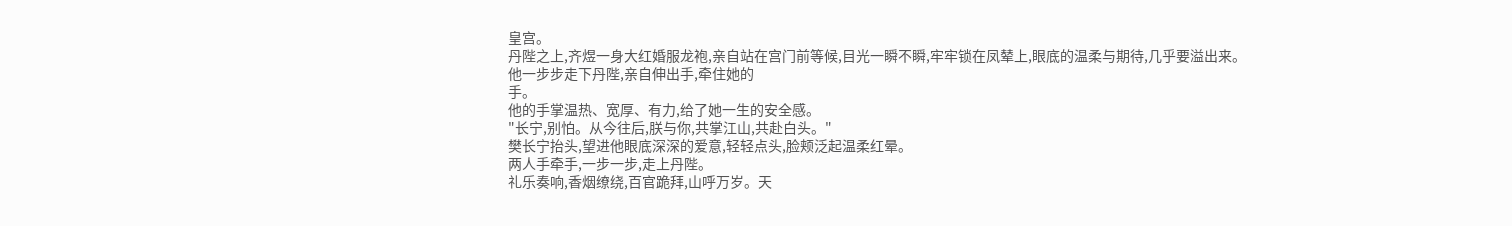皇宫。
丹陛之上,齐煜一身大红婚服龙袍,亲自站在宫门前等候,目光一瞬不瞬,牢牢锁在凤辇上,眼底的温柔与期待,几乎要溢出来。
他一步步走下丹陛,亲自伸出手,牵住她的
手。
他的手掌温热、宽厚、有力,给了她一生的安全感。
"长宁,别怕。从今往后,朕与你,共掌江山,共赴白头。"
樊长宁抬头,望进他眼底深深的爱意,轻轻点头,脸颊泛起温柔红晕。
两人手牵手,一步一步,走上丹陛。
礼乐奏响,香烟缭绕,百官跪拜,山呼万岁。天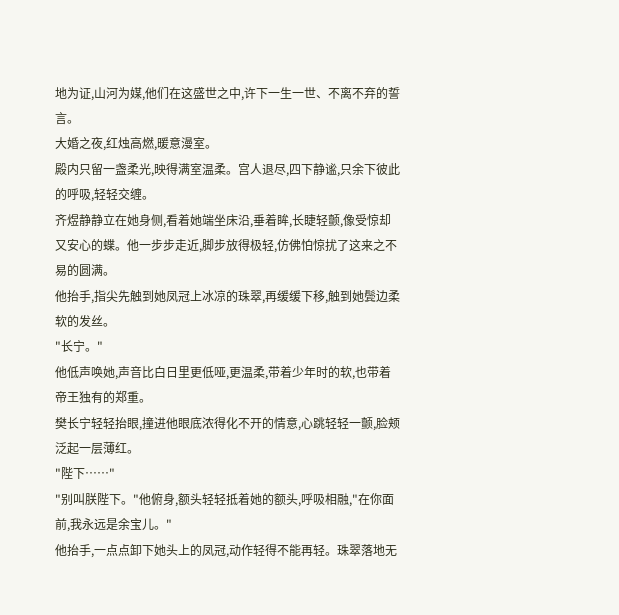地为证,山河为媒,他们在这盛世之中,许下一生一世、不离不弃的誓言。
大婚之夜,红烛高燃,暖意漫室。
殿内只留一盏柔光,映得满室温柔。宫人退尽,四下静谧,只余下彼此的呼吸,轻轻交缠。
齐煜静静立在她身侧,看着她端坐床沿,垂着眸,长睫轻颤,像受惊却又安心的蝶。他一步步走近,脚步放得极轻,仿佛怕惊扰了这来之不易的圆满。
他抬手,指尖先触到她凤冠上冰凉的珠翠,再缓缓下移,触到她鬓边柔软的发丝。
"长宁。"
他低声唤她,声音比白日里更低哑,更温柔,带着少年时的软,也带着帝王独有的郑重。
樊长宁轻轻抬眼,撞进他眼底浓得化不开的情意,心跳轻轻一颤,脸颊泛起一层薄红。
"陛下……"
"别叫朕陛下。"他俯身,额头轻轻抵着她的额头,呼吸相融,"在你面前,我永远是余宝儿。"
他抬手,一点点卸下她头上的凤冠,动作轻得不能再轻。珠翠落地无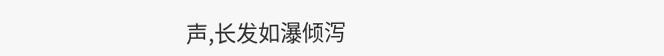声,长发如瀑倾泻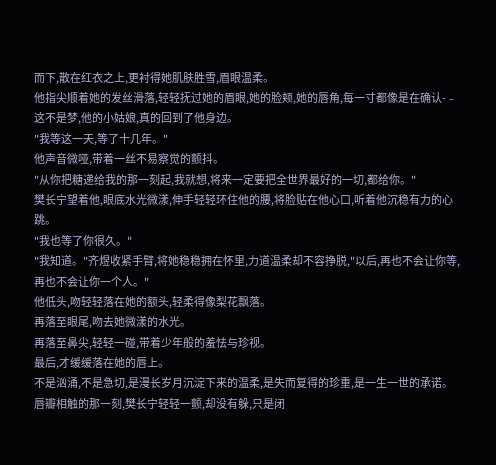而下,散在红衣之上,更衬得她肌肤胜雪,眉眼温柔。
他指尖顺着她的发丝滑落,轻轻抚过她的眉眼,她的脸颊,她的唇角,每一寸都像是在确认-﹣这不是梦,他的小姑娘,真的回到了他身边。
"我等这一天,等了十几年。"
他声音微哑,带着一丝不易察觉的颤抖。
"从你把糖递给我的那一刻起,我就想,将来一定要把全世界最好的一切,都给你。"
樊长宁望着他,眼底水光微漾,伸手轻轻环住他的腰,将脸贴在他心口,听着他沉稳有力的心跳。
"我也等了你很久。"
"我知道。"齐煜收紧手臂,将她稳稳拥在怀里,力道温柔却不容挣脱,"以后,再也不会让你等,再也不会让你一个人。"
他低头,吻轻轻落在她的额头,轻柔得像梨花飘落。
再落至眼尾,吻去她微漾的水光。
再落至鼻尖,轻轻一碰,带着少年般的羞怯与珍视。
最后,才缓缓落在她的唇上。
不是汹涌,不是急切,是漫长岁月沉淀下来的温柔,是失而复得的珍重,是一生一世的承诺。
唇瓣相触的那一刻,樊长宁轻轻一颤,却没有躲,只是闭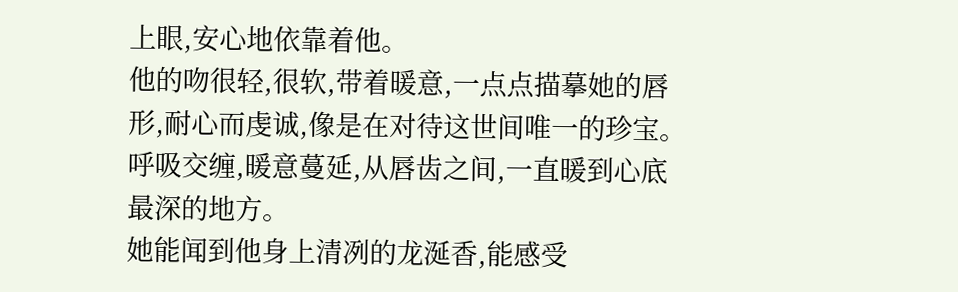上眼,安心地依靠着他。
他的吻很轻,很软,带着暖意,一点点描摹她的唇形,耐心而虔诚,像是在对待这世间唯一的珍宝。呼吸交缠,暖意蔓延,从唇齿之间,一直暖到心底最深的地方。
她能闻到他身上清冽的龙涎香,能感受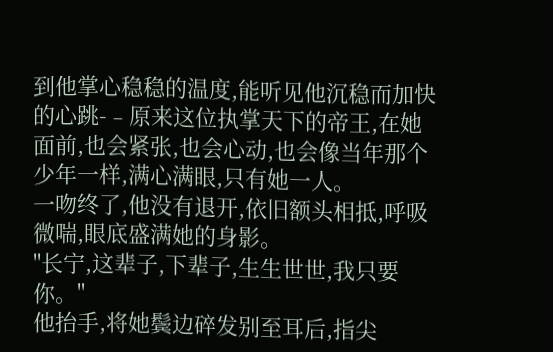到他掌心稳稳的温度,能听见他沉稳而加快的心跳-﹣原来这位执掌天下的帝王,在她面前,也会紧张,也会心动,也会像当年那个少年一样,满心满眼,只有她一人。
一吻终了,他没有退开,依旧额头相抵,呼吸微喘,眼底盛满她的身影。
"长宁,这辈子,下辈子,生生世世,我只要你。"
他抬手,将她鬓边碎发别至耳后,指尖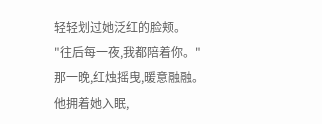轻轻划过她泛红的脸颊。
"往后每一夜,我都陪着你。"
那一晚,红烛摇曳,暖意融融。
他拥着她入眠,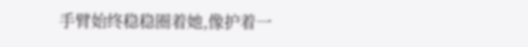手臂始终稳稳圈着她,像护着一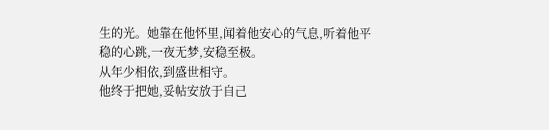生的光。她靠在他怀里,闻着他安心的气息,听着他平稳的心跳,一夜无梦,安稳至极。
从年少相依,到盛世相守。
他终于把她,妥帖安放于自己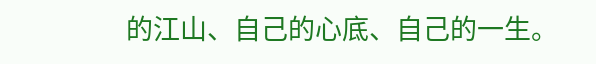的江山、自己的心底、自己的一生。